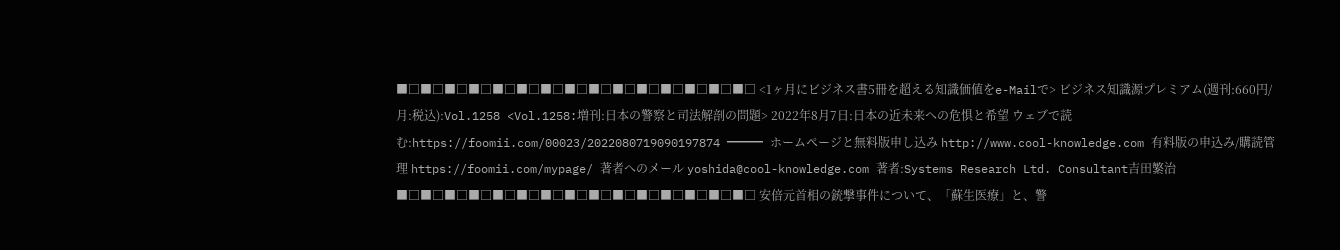■□■□■□■□■□■□■□■□■□■□■□■□■□■□■□ <1ヶ月にビジネス書5冊を超える知識価値をe-Mailで> ビジネス知識源プレミアム(週刊:660円/月:税込):Vol.1258 <Vol.1258:増刊:日本の警察と司法解剖の問題> 2022年8月7日:日本の近未来への危惧と希望 ウェブで読む:https://foomii.com/00023/2022080719090197874 ━━━ ホームページと無料版申し込み http://www.cool-knowledge.com 有料版の申込み/購読管理 https://foomii.com/mypage/ 著者へのメール yoshida@cool-knowledge.com 著者:Systems Research Ltd. Consultant吉田繁治 ■□■□■□■□■□■□■□■□■□■□■□■□■□■□■□ 安倍元首相の銃撃事件について、「蘇生医療」と、警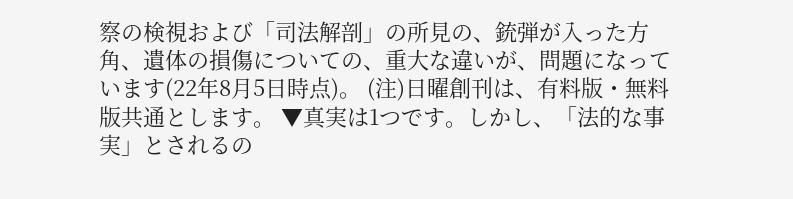察の検視および「司法解剖」の所見の、銃弾が入った方角、遺体の損傷についての、重大な違いが、問題になっています(22年8月5日時点)。 (注)日曜創刊は、有料版・無料版共通とします。 ▼真実は1つです。しかし、「法的な事実」とされるの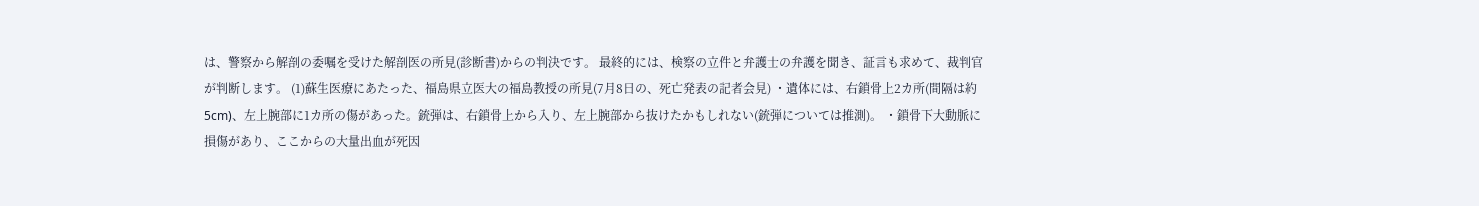は、警察から解剖の委嘱を受けた解剖医の所見(診断書)からの判決です。 最終的には、検察の立件と弁護士の弁護を聞き、証言も求めて、裁判官が判断します。 (1)蘇生医療にあたった、福島県立医大の福島教授の所見(7月8日の、死亡発表の記者会見) ・遺体には、右鎖骨上2カ所(間隔は約5cm)、左上腕部に1カ所の傷があった。銃弾は、右鎖骨上から入り、左上腕部から抜けたかもしれない(銃弾については推測)。 ・鎖骨下大動脈に損傷があり、ここからの大量出血が死因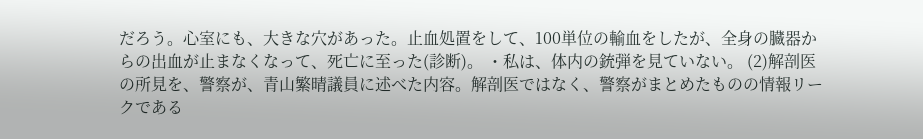だろう。心室にも、大きな穴があった。止血処置をして、100単位の輸血をしたが、全身の臓器からの出血が止まなくなって、死亡に至った(診断)。 ・私は、体内の銃弾を見ていない。 (2)解剖医の所見を、警察が、青山繁晴議員に述べた内容。解剖医ではなく、警察がまとめたものの情報リークである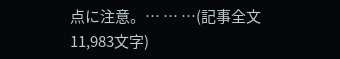点に注意。… … …(記事全文11,983文字)